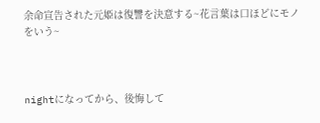余命宣告された元姫は復讐を決意する~花言葉は口ほどにモノをいう~



nightになってから、後悔して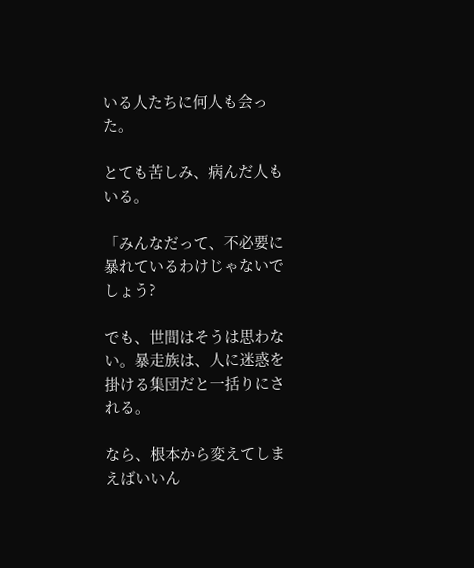いる人たちに何人も会った。

とても苦しみ、病んだ人もいる。

「みんなだって、不必要に暴れているわけじゃないでしょう?

でも、世間はそうは思わない。暴走族は、人に迷惑を掛ける集団だと一括りにされる。

なら、根本から変えてしまえばいいん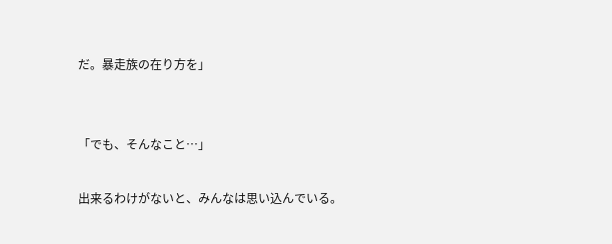だ。暴走族の在り方を」


「でも、そんなこと…」

出来るわけがないと、みんなは思い込んでいる。